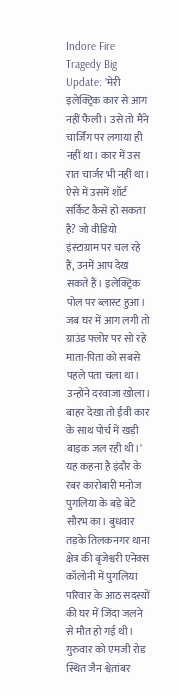Indore Fire Tragedy Big Update: 'मेरी इलेक्ट्रिक कार से आग नहीं फैली। उसे तो मैंने चार्जिंग पर लगाया ही नहीं था। कार में उस रात चार्जर भी नहीं था। ऐसे में उसमें शॉर्ट सर्किट कैसे हो सकता है? जो वीडियो इंस्टाग्राम पर चल रहे हैं, उनमें आप देख सकते हैं। इलेक्ट्रिक पोल पर ब्लास्ट हुआ। जब घर में आग लगी तो ग्राउंड फ्लोर पर सो रहे माता-पिता को सबसे पहले पता चला था। उन्होंने दरवाजा खोला। बाहर देखा तो ईवी कार के साथ पोर्च में खड़ी बाइक जल रही थी।'
यह कहना है इंदौर के रबर कारोबारी मनोज पुगलिया के बड़े बेटे सौरभ का। बुधवार तड़के तिलकनगर थाना क्षेत्र की बृजेश्वरी एनेक्स कॉलोनी में पुगलिया परिवार के आठ सदस्यों की घर में जिंदा जलने से मौत हो गई थी। गुरुवार को एमजी रोड स्थित जैन श्वेतांबर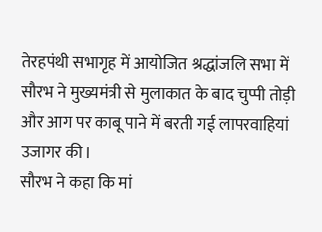तेरहपंथी सभागृह में आयोजित श्रद्धांजलि सभा में सौरभ ने मुख्यमंत्री से मुलाकात के बाद चुप्पी तोड़ी और आग पर काबू पाने में बरती गई लापरवाहियां उजागर की।
सौरभ ने कहा कि मां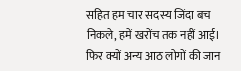सहित हम चार सदस्य जिंदा बच निकले, हमें खरोंच तक नहीं आई। फिर क्यों अन्य आठ लोगों की जान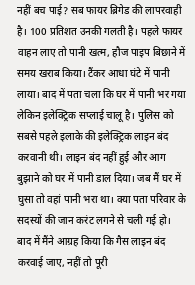नहीं बच पाई? सब फायर ब्रिगेड की लापरवाही है। 100 प्रतिशत उनकी गलती है। पहले फायर वाहन लाए तो पानी खत्म, हौज पाइप बिछाने में समय खराब किया। टैंकर आधा घंटे में पानी लाया। बाद में पता चला कि घर में पानी भर गया लेकिन इलेक्ट्रिक सप्लाई चालू है। पुलिस को सबसे पहले इलाके की इलेक्ट्रिक लाइन बंद करवानी थी। लाइन बंद नहीं हुई और आग बुझाने को घर में पानी डाल दिया। जब मैं घर में घुसा तो वहां पानी भरा था। क्या पता परिवार के सदस्यों की जान करंट लगने से चली गई हो। बाद में मैंने आग्रह किया कि गैस लाइन बंद करवाई जाए, नहीं तो पूरी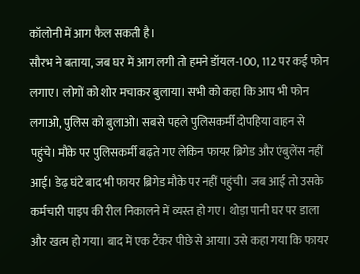कॉलोनी में आग फैल सकती है।
सौरभ ने बताया, जब घर में आग लगी तो हमने डॉयल-100, 112 पर कई फोन लगाए। लोगों को शोर मचाकर बुलाया। सभी को कहा कि आप भी फोन लगाओ, पुलिस को बुलाओ। सबसे पहले पुलिसकर्मी दोपहिया वाहन से पहुंचे। मौके पर पुलिसकर्मी बढ़ते गए लेकिन फायर ब्रिगेड और एंबुलेंस नहीं आई। डेढ़ घंटे बाद भी फायर ब्रिगेड मौके पर नहीं पहुंची। जब आई तो उसके कर्मचारी पाइप की रील निकालने में व्यस्त हो गए। थोड़ा पानी घर पर डाला और खत्म हो गया। बाद में एक टैंकर पीछे से आया। उसे कहा गया कि फायर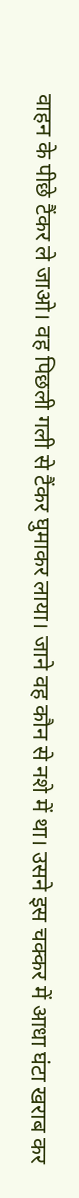वाहन के पीछे टैंकर ले जाओ। वह पिछली गली से टैंकर घुमाकर लाया। जाने वह कौन से नशे में था। उसने इस चक्कर में आधा घंटा खराब कर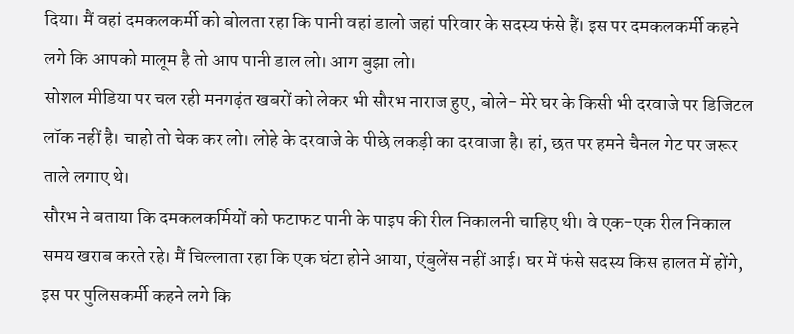दिया। मैं वहां दमकलकर्मी को बोलता रहा कि पानी वहां डालो जहां परिवार के सदस्य फंसे हैं। इस पर दमकलकर्मी कहने लगे कि आपको मालूम है तो आप पानी डाल लो। आग बुझा लो।
सोशल मीडिया पर चल रही मनगढ़ंत खबरों को लेकर भी सौरभ नाराज हुए, बोले- मेरे घर के किसी भी दरवाजे पर डिजिटल लॉक नहीं है। चाहो तो चेक कर लो। लोहे के दरवाजे के पीछे लकड़ी का दरवाजा है। हां, छत पर हमने चैनल गेट पर जरूर ताले लगाए थे।
सौरभ ने बताया कि दमकलकर्मियों को फटाफट पानी के पाइप की रील निकालनी चाहिए थी। वे एक-एक रील निकाल समय खराब करते रहे। मैं चिल्लाता रहा कि एक घंटा होने आया, एंबुलेंस नहीं आई। घर में फंसे सदस्य किस हालत में होंगे, इस पर पुलिसकर्मी कहने लगे कि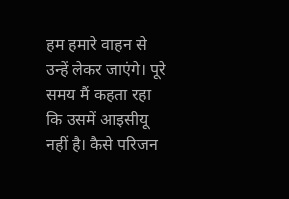हम हमारे वाहन से उन्हें लेकर जाएंगे। पूरे समय मैं कहता रहा कि उसमें आइसीयू नहीं है। कैसे परिजन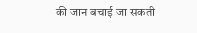की जान बचाई जा सकती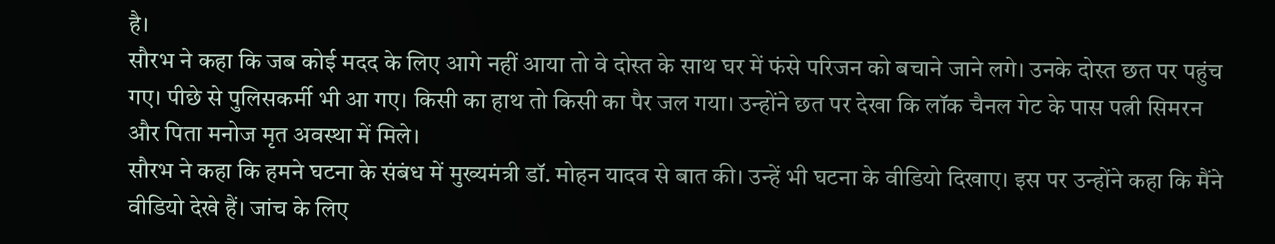है।
सौरभ ने कहा कि जब कोई मदद के लिए आगे नहीं आया तो वे दोस्त के साथ घर में फंसे परिजन को बचाने जाने लगे। उनके दोस्त छत पर पहुंच गए। पीछे से पुलिसकर्मी भी आ गए। किसी का हाथ तो किसी का पैर जल गया। उन्होंने छत पर देखा कि लॉक चैनल गेट के पास पत्नी सिमरन और पिता मनोज मृत अवस्था में मिले।
सौरभ ने कहा कि हमने घटना के संबंध में मुख्यमंत्री डॉ. मोहन यादव से बात की। उन्हें भी घटना के वीडियो दिखाए। इस पर उन्होंने कहा कि मैंने वीडियो देखे हैं। जांच के लिए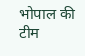भोपाल की टीम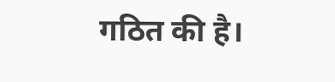गठित की है।